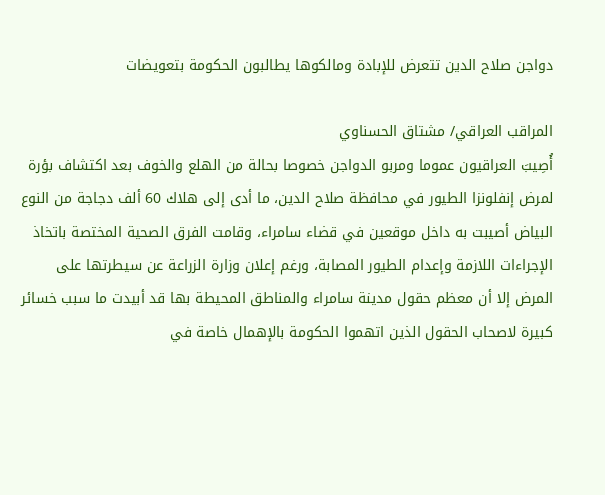دواجن صلاح الدين تتعرض للإبادة ومالكوها يطالبون الحكومة بتعويضات

المراقب العراقي/ مشتاق الحسناوي
أُصِيبَ العراقيون عموما ومربو الدواجن خصوصا بحالة من الهلع والخوف بعد اكتشاف بؤرة لمرض إنفلونزا الطيور في محافظة صلاح الدين، ما أدى إلى هلاك 60 ألف دجاجة من النوع البياض أصيبت به داخل موقعين في قضاء سامراء، وقامت الفرق الصحية المختصة باتخاذ الإجراءات اللازمة وإعدام الطيور المصابة، ورغم إعلان وزارة الزراعة عن سيطرتها على المرض إلا أن معظم حقول مدينة سامراء والمناطق المحيطة بها قد أبيدت ما سبب خسائر كبيرة لاصحاب الحقول الذين اتهموا الحكومة بالإهمال خاصة في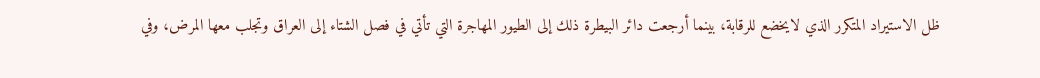ظل الاستيراد المتكرر الذي لايخضع للرقابة، بينما أرجعت دائر البيطرة ذلك إلى الطيور المهاجرة التي تأتي في فصل الشتاء إلى العراق وتجلب معها المرض، وفي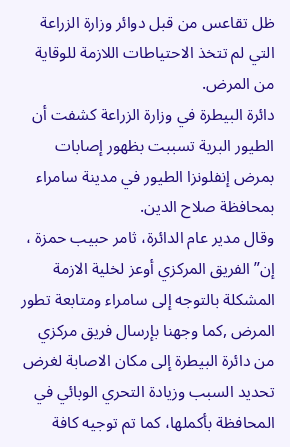ظل تقاعس من قبل دوائر وزارة الزراعة التي لم تتخذ الاحتياطات اللازمة للوقاية من المرض.
دائرة البيطرة في وزارة الزراعة كشفت أن الطيور البرية تسببت بظهور إصابات بمرض إنفلونزا الطيور في مدينة سامراء بمحافظة صلاح الدين.
وقال مدير عام الدائرة، ثامر حبيب حمزة ، إن” الفريق المركزي أوعز لخلية الازمة المشكلة بالتوجه إلى سامراء ومتابعة تطور المرض ,كما وجهنا بإرسال فريق مركزي من دائرة البيطرة إلى مكان الاصابة لغرض تحديد السبب وزيادة التحري الوبائي في المحافظة بأكملها، كما تم توجيه كافة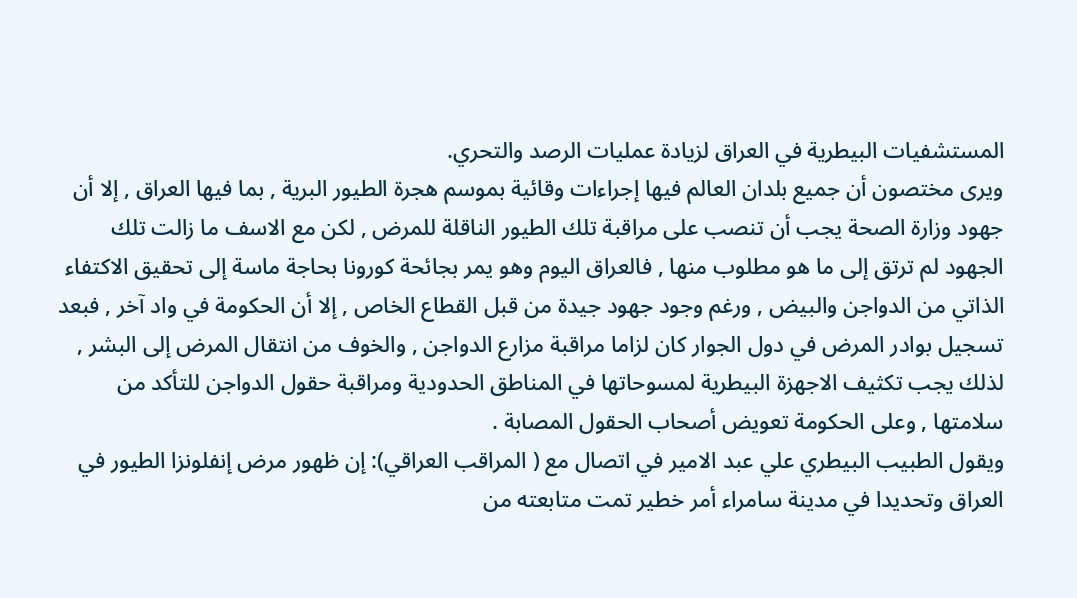المستشفيات البيطرية في العراق لزيادة عمليات الرصد والتحري.
ويرى مختصون أن جميع بلدان العالم فيها إجراءات وقائية بموسم هجرة الطيور البرية , بما فيها العراق , إلا أن جهود وزارة الصحة يجب أن تنصب على مراقبة تلك الطيور الناقلة للمرض , لكن مع الاسف ما زالت تلك الجهود لم ترتق إلى ما هو مطلوب منها , فالعراق اليوم وهو يمر بجائحة كورونا بحاجة ماسة إلى تحقيق الاكتفاء الذاتي من الدواجن والبيض , ورغم وجود جهود جيدة من قبل القطاع الخاص , إلا أن الحكومة في واد آخر , فبعد تسجيل بوادر المرض في دول الجوار كان لزاما مراقبة مزارع الدواجن , والخوف من انتقال المرض إلى البشر , لذلك يجب تكثيف الاجهزة البيطرية لمسوحاتها في المناطق الحدودية ومراقبة حقول الدواجن للتأكد من سلامتها , وعلى الحكومة تعويض أصحاب الحقول المصابة .
ويقول الطبيب البيطري علي عبد الامير في اتصال مع ( المراقب العراقي): إن ظهور مرض إنفلونزا الطيور في العراق وتحديدا في مدينة سامراء أمر خطير تمت متابعته من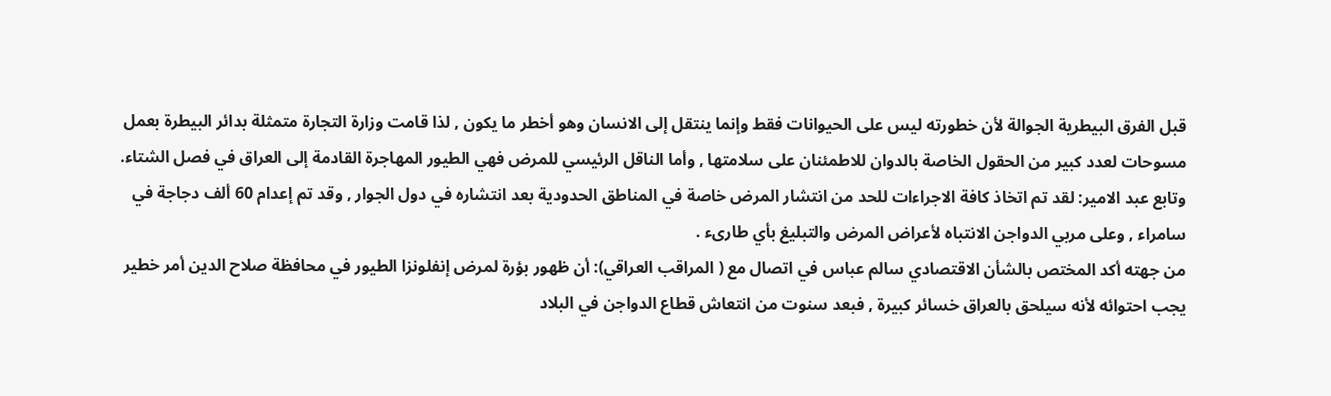قبل الفرق البيطرية الجوالة لأن خطورته ليس على الحيوانات فقط وإنما ينتقل إلى الانسان وهو أخطر ما يكون , لذا قامت وزارة التجارة متمثلة بدائر البيطرة بعمل مسوحات لعدد كبير من الحقول الخاصة بالدوان للاطمئنان على سلامتها , وأما الناقل الرئيسي للمرض فهي الطيور المهاجرة القادمة إلى العراق في فصل الشتاء.
وتابع عبد الامير: لقد تم اتخاذ كافة الاجراءات للحد من انتشار المرض خاصة في المناطق الحدودية بعد انتشاره في دول الجوار , وقد تم إعدام 60 ألف دجاجة في سامراء , وعلى مربي الدواجن الانتباه لأعراض المرض والتبليغ بأي طارىء .
من جهته أكد المختص بالشأن الاقتصادي سالم عباس في اتصال مع ( المراقب العراقي): أن ظهور بؤرة لمرض إنفلونزا الطيور في محافظة صلاح الدين أمر خطير يجب احتوائه لأنه سيلحق بالعراق خسائر كبيرة , فبعد سنوت من انتعاش قطاع الدواجن في البلاد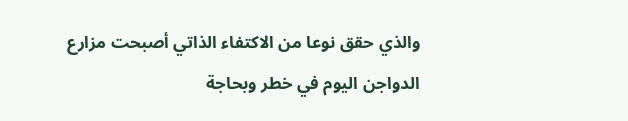والذي حقق نوعا من الاكتفاء الذاتي أصبحت مزارع الدواجن اليوم في خطر وبحاجة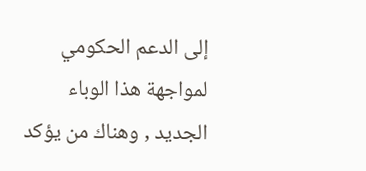إلى الدعم الحكومي لمواجهة هذا الوباء الجديد , وهناك من يؤكد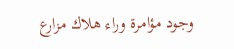وجود مؤامرة وراء هلاك مزارع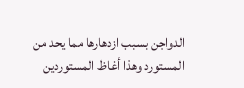الدواجن بسبب ازدهارها مما يحد من المستورد وهذا أغاظ المستوردين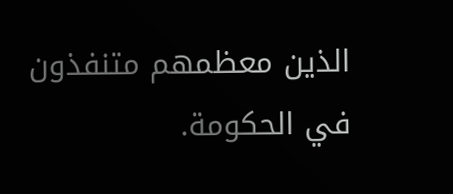الذين معظمهم متنفذون في الحكومة.